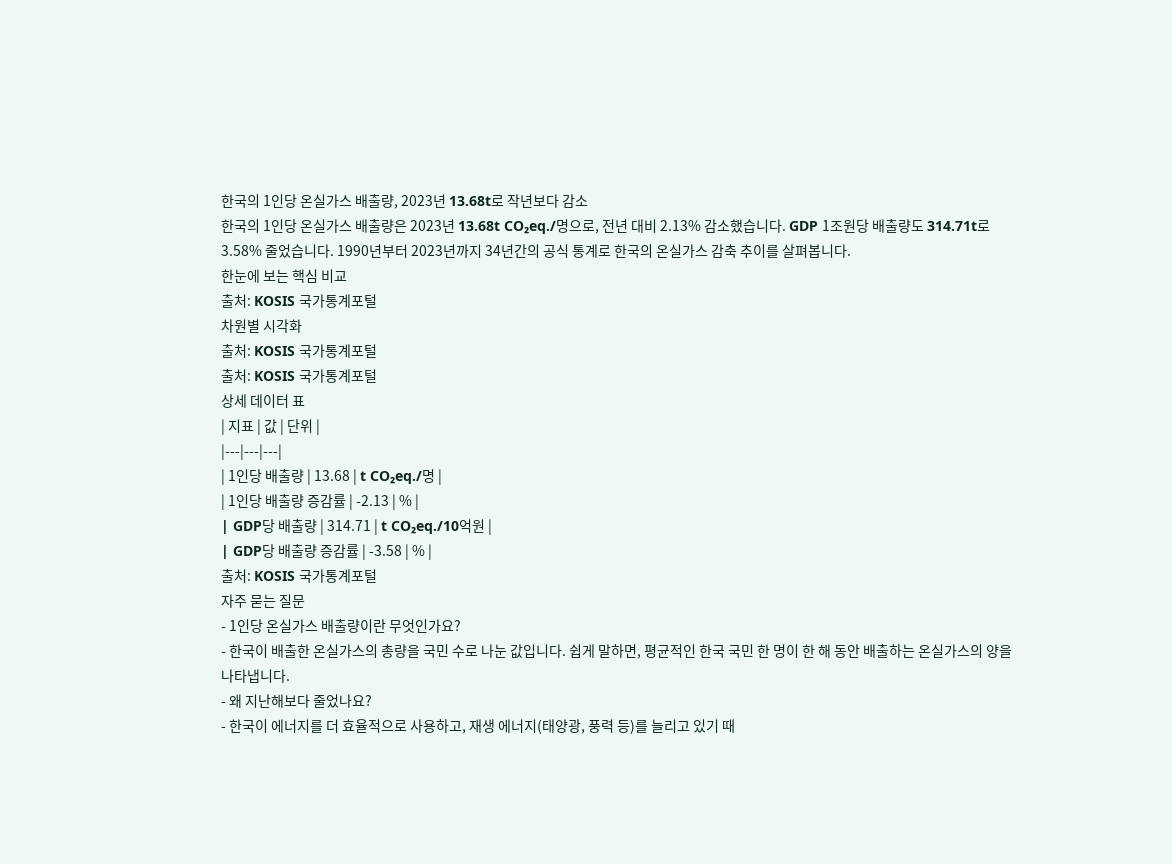한국의 1인당 온실가스 배출량, 2023년 13.68t로 작년보다 감소
한국의 1인당 온실가스 배출량은 2023년 13.68t CO₂eq./명으로, 전년 대비 2.13% 감소했습니다. GDP 1조원당 배출량도 314.71t로 3.58% 줄었습니다. 1990년부터 2023년까지 34년간의 공식 통계로 한국의 온실가스 감축 추이를 살펴봅니다.
한눈에 보는 핵심 비교
출처: KOSIS 국가통계포털
차원별 시각화
출처: KOSIS 국가통계포털
출처: KOSIS 국가통계포털
상세 데이터 표
| 지표 | 값 | 단위 |
|---|---|---|
| 1인당 배출량 | 13.68 | t CO₂eq./명 |
| 1인당 배출량 증감률 | -2.13 | % |
| GDP당 배출량 | 314.71 | t CO₂eq./10억원 |
| GDP당 배출량 증감률 | -3.58 | % |
출처: KOSIS 국가통계포털
자주 묻는 질문
- 1인당 온실가스 배출량이란 무엇인가요?
- 한국이 배출한 온실가스의 총량을 국민 수로 나눈 값입니다. 쉽게 말하면, 평균적인 한국 국민 한 명이 한 해 동안 배출하는 온실가스의 양을 나타냅니다.
- 왜 지난해보다 줄었나요?
- 한국이 에너지를 더 효율적으로 사용하고, 재생 에너지(태양광, 풍력 등)를 늘리고 있기 때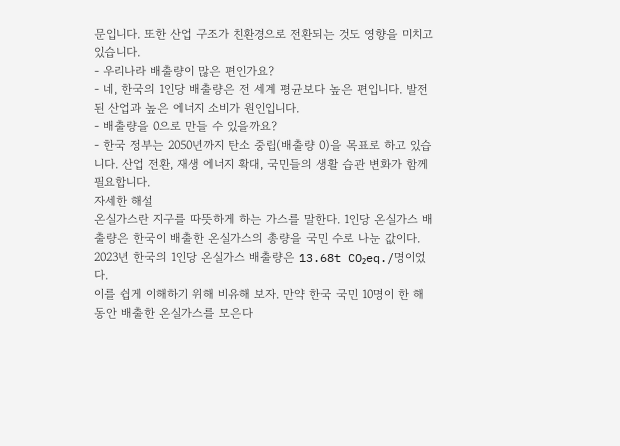문입니다. 또한 산업 구조가 친환경으로 전환되는 것도 영향을 미치고 있습니다.
- 우리나라 배출량이 많은 편인가요?
- 네, 한국의 1인당 배출량은 전 세계 평균보다 높은 편입니다. 발전된 산업과 높은 에너지 소비가 원인입니다.
- 배출량을 0으로 만들 수 있을까요?
- 한국 정부는 2050년까지 탄소 중립(배출량 0)을 목표로 하고 있습니다. 산업 전환, 재생 에너지 확대, 국민들의 생활 습관 변화가 함께 필요합니다.
자세한 해설
온실가스란 지구를 따뜻하게 하는 가스를 말한다. 1인당 온실가스 배출량은 한국이 배출한 온실가스의 총량을 국민 수로 나눈 값이다. 2023년 한국의 1인당 온실가스 배출량은 13.68t CO₂eq./명이었다.
이를 쉽게 이해하기 위해 비유해 보자. 만약 한국 국민 10명이 한 해 동안 배출한 온실가스를 모은다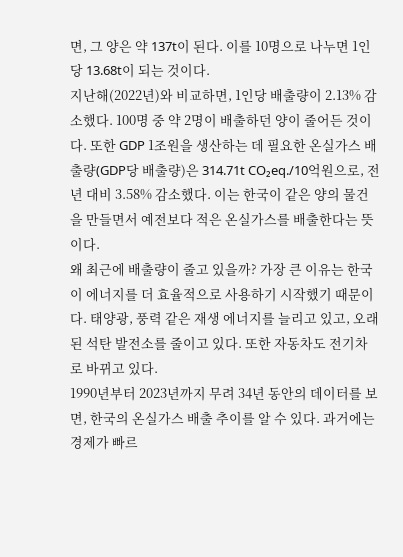면, 그 양은 약 137t이 된다. 이를 10명으로 나누면 1인당 13.68t이 되는 것이다.
지난해(2022년)와 비교하면, 1인당 배출량이 2.13% 감소했다. 100명 중 약 2명이 배출하던 양이 줄어든 것이다. 또한 GDP 1조원을 생산하는 데 필요한 온실가스 배출량(GDP당 배출량)은 314.71t CO₂eq./10억원으로, 전년 대비 3.58% 감소했다. 이는 한국이 같은 양의 물건을 만들면서 예전보다 적은 온실가스를 배출한다는 뜻이다.
왜 최근에 배출량이 줄고 있을까? 가장 큰 이유는 한국이 에너지를 더 효율적으로 사용하기 시작했기 때문이다. 태양광, 풍력 같은 재생 에너지를 늘리고 있고, 오래된 석탄 발전소를 줄이고 있다. 또한 자동차도 전기차로 바뀌고 있다.
1990년부터 2023년까지 무려 34년 동안의 데이터를 보면, 한국의 온실가스 배출 추이를 알 수 있다. 과거에는 경제가 빠르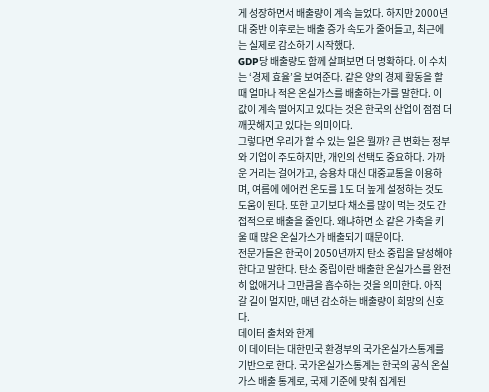게 성장하면서 배출량이 계속 늘었다. 하지만 2000년대 중반 이후로는 배출 증가 속도가 줄어들고, 최근에는 실제로 감소하기 시작했다.
GDP당 배출량도 함께 살펴보면 더 명확하다. 이 수치는 ‘경제 효율’을 보여준다. 같은 양의 경제 활동을 할 때 얼마나 적은 온실가스를 배출하는가를 말한다. 이 값이 계속 떨어지고 있다는 것은 한국의 산업이 점점 더 깨끗해지고 있다는 의미이다.
그렇다면 우리가 할 수 있는 일은 뭘까? 큰 변화는 정부와 기업이 주도하지만, 개인의 선택도 중요하다. 가까운 거리는 걸어가고, 승용차 대신 대중교통을 이용하며, 여름에 에어컨 온도를 1도 더 높게 설정하는 것도 도움이 된다. 또한 고기보다 채소를 많이 먹는 것도 간접적으로 배출을 줄인다. 왜냐하면 소 같은 가축을 키울 때 많은 온실가스가 배출되기 때문이다.
전문가들은 한국이 2050년까지 탄소 중립을 달성해야 한다고 말한다. 탄소 중립이란 배출한 온실가스를 완전히 없애거나 그만큼을 흡수하는 것을 의미한다. 아직 갈 길이 멀지만, 매년 감소하는 배출량이 희망의 신호다.
데이터 출처와 한계
이 데이터는 대한민국 환경부의 국가온실가스통계를 기반으로 한다. 국가온실가스통계는 한국의 공식 온실가스 배출 통계로, 국제 기준에 맞춰 집계된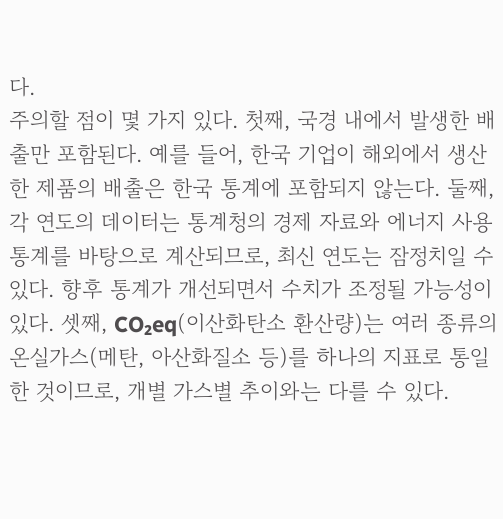다.
주의할 점이 몇 가지 있다. 첫째, 국경 내에서 발생한 배출만 포함된다. 예를 들어, 한국 기업이 해외에서 생산한 제품의 배출은 한국 통계에 포함되지 않는다. 둘째, 각 연도의 데이터는 통계청의 경제 자료와 에너지 사용 통계를 바탕으로 계산되므로, 최신 연도는 잠정치일 수 있다. 향후 통계가 개선되면서 수치가 조정될 가능성이 있다. 셋째, CO₂eq(이산화탄소 환산량)는 여러 종류의 온실가스(메탄, 아산화질소 등)를 하나의 지표로 통일한 것이므로, 개별 가스별 추이와는 다를 수 있다.